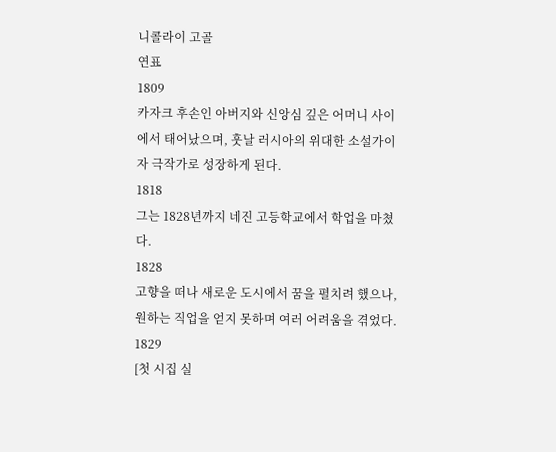니콜라이 고골
연표
1809
카자크 후손인 아버지와 신앙심 깊은 어머니 사이에서 태어났으며, 훗날 러시아의 위대한 소설가이자 극작가로 성장하게 된다.
1818
그는 1828년까지 네진 고등학교에서 학업을 마쳤다.
1828
고향을 떠나 새로운 도시에서 꿈을 펼치려 했으나, 원하는 직업을 얻지 못하며 여러 어려움을 겪었다.
1829
[첫 시집 실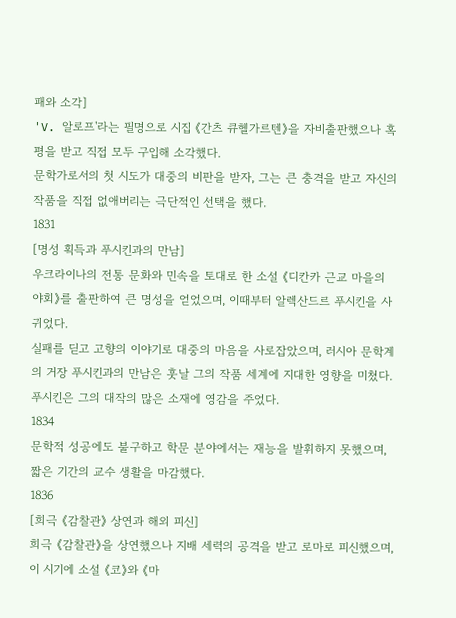패와 소각]
'V. 알로프'라는 필명으로 시집 《간츠 큐헬가르텐》을 자비출판했으나 혹평을 받고 직접 모두 구입해 소각했다.
문학가로서의 첫 시도가 대중의 비판을 받자, 그는 큰 충격을 받고 자신의 작품을 직접 없애버리는 극단적인 선택을 했다.
1831
[명성 획득과 푸시킨과의 만남]
우크라이나의 전통 문화와 민속을 토대로 한 소설 《디칸카 근교 마을의 야회》를 출판하여 큰 명성을 얻었으며, 이때부터 알렉산드르 푸시킨을 사귀었다.
실패를 딛고 고향의 이야기로 대중의 마음을 사로잡았으며, 러시아 문학계의 거장 푸시킨과의 만남은 훗날 그의 작품 세계에 지대한 영향을 미쳤다. 푸시킨은 그의 대작의 많은 소재에 영감을 주었다.
1834
문학적 성공에도 불구하고 학문 분야에서는 재능을 발휘하지 못했으며, 짧은 기간의 교수 생활을 마감했다.
1836
[희극 《감찰관》 상연과 해외 피신]
희극 《감찰관》을 상연했으나 지배 세력의 공격을 받고 로마로 피신했으며, 이 시기에 소설 《코》와 《마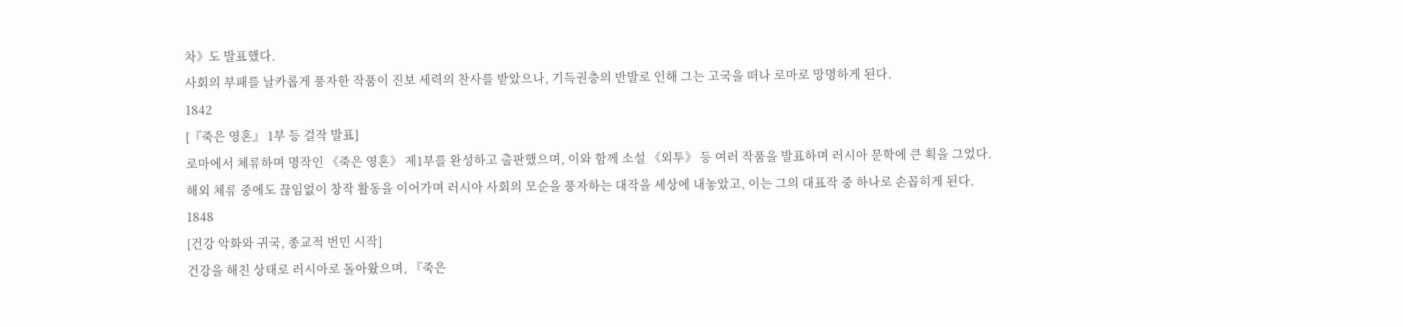차》도 발표했다.
사회의 부패를 날카롭게 풍자한 작품이 진보 세력의 찬사를 받았으나, 기득권층의 반발로 인해 그는 고국을 떠나 로마로 망명하게 된다.
1842
[『죽은 영혼』 1부 등 걸작 발표]
로마에서 체류하며 명작인 《죽은 영혼》 제1부를 완성하고 출판했으며, 이와 함께 소설 《외투》 등 여러 작품을 발표하며 러시아 문학에 큰 획을 그었다.
해외 체류 중에도 끊임없이 창작 활동을 이어가며 러시아 사회의 모순을 풍자하는 대작을 세상에 내놓았고, 이는 그의 대표작 중 하나로 손꼽히게 된다.
1848
[건강 악화와 귀국, 종교적 번민 시작]
건강을 해친 상태로 러시아로 돌아왔으며, 『죽은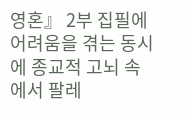영혼』 2부 집필에 어려움을 겪는 동시에 종교적 고뇌 속에서 팔레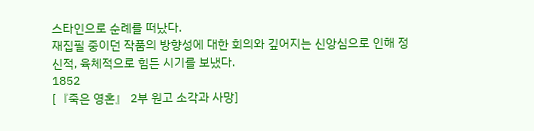스타인으로 순례를 떠났다.
재집필 중이던 작품의 방향성에 대한 회의와 깊어지는 신앙심으로 인해 정신적, 육체적으로 힘든 시기를 보냈다.
1852
[『죽은 영혼』 2부 원고 소각과 사망]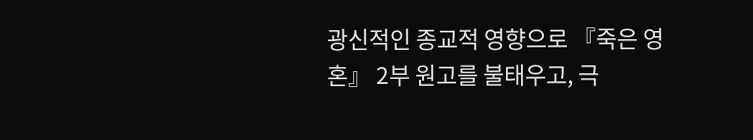광신적인 종교적 영향으로 『죽은 영혼』 2부 원고를 불태우고, 극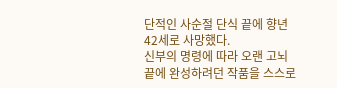단적인 사순절 단식 끝에 향년 42세로 사망했다.
신부의 명령에 따라 오랜 고뇌 끝에 완성하려던 작품을 스스로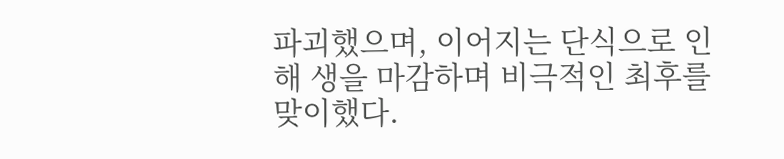파괴했으며, 이어지는 단식으로 인해 생을 마감하며 비극적인 최후를 맞이했다.